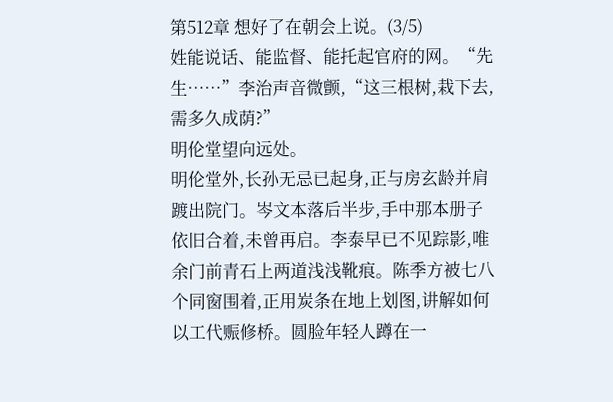第512章 想好了在朝会上说。(3/5)
姓能说话、能监督、能托起官府的网。“先生……”李治声音微颤,“这三根树,栽下去,需多久成荫?”
明伦堂望向远处。
明伦堂外,长孙无忌已起身,正与房玄龄并肩踱出院门。岑文本落后半步,手中那本册子依旧合着,未曾再启。李泰早已不见踪影,唯余门前青石上两道浅浅靴痕。陈季方被七八个同窗围着,正用炭条在地上划图,讲解如何以工代赈修桥。圆脸年轻人蹲在一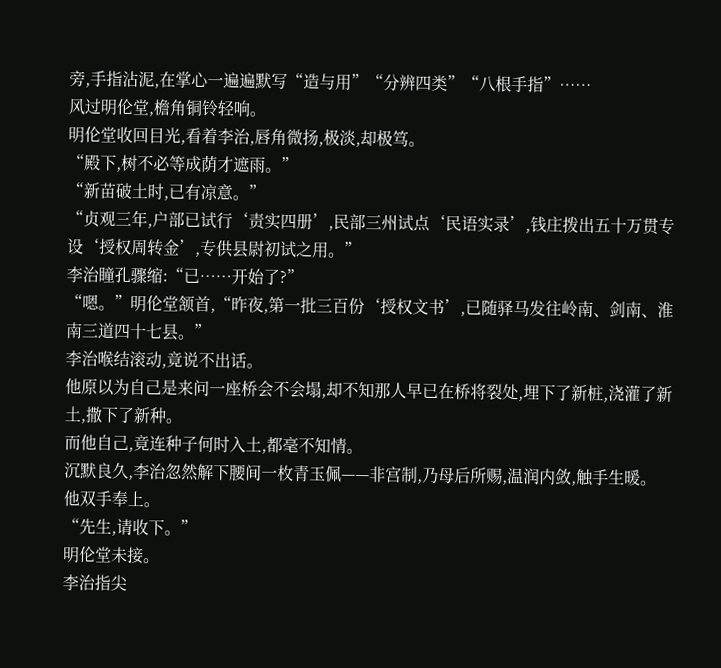旁,手指沾泥,在掌心一遍遍默写“造与用”“分辨四类”“八根手指”……
风过明伦堂,檐角铜铃轻响。
明伦堂收回目光,看着李治,唇角微扬,极淡,却极笃。
“殿下,树不必等成荫才遮雨。”
“新苗破土时,已有凉意。”
“贞观三年,户部已试行‘责实四册’,民部三州试点‘民语实录’,钱庄拨出五十万贯专设‘授权周转金’,专供县尉初试之用。”
李治瞳孔骤缩:“已……开始了?”
“嗯。”明伦堂颔首,“昨夜,第一批三百份‘授权文书’,已随驿马发往岭南、剑南、淮南三道四十七县。”
李治喉结滚动,竟说不出话。
他原以为自己是来问一座桥会不会塌,却不知那人早已在桥将裂处,埋下了新桩,浇灌了新土,撒下了新种。
而他自己,竟连种子何时入土,都毫不知情。
沉默良久,李治忽然解下腰间一枚青玉佩——非宫制,乃母后所赐,温润内敛,触手生暖。
他双手奉上。
“先生,请收下。”
明伦堂未接。
李治指尖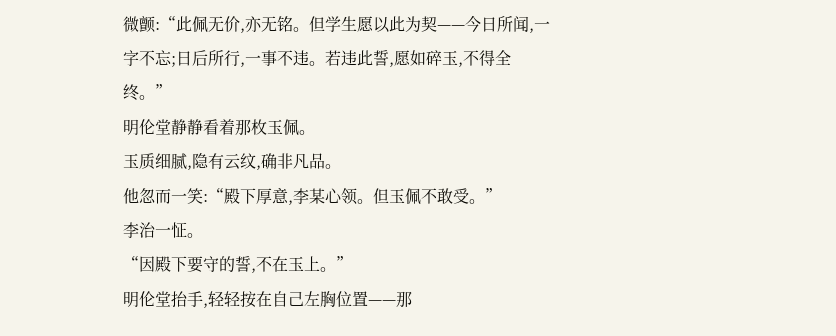微颤:“此佩无价,亦无铭。但学生愿以此为契——今日所闻,一字不忘;日后所行,一事不违。若违此誓,愿如碎玉,不得全终。”
明伦堂静静看着那枚玉佩。
玉质细腻,隐有云纹,确非凡品。
他忽而一笑:“殿下厚意,李某心领。但玉佩不敢受。”
李治一怔。
“因殿下要守的誓,不在玉上。”
明伦堂抬手,轻轻按在自己左胸位置——那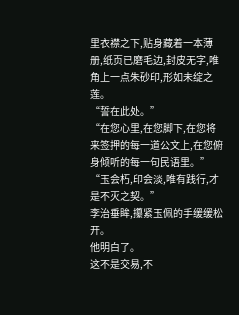里衣襟之下,贴身藏着一本薄册,纸页已磨毛边,封皮无字,唯角上一点朱砂印,形如未绽之莲。
“誓在此处。”
“在您心里,在您脚下,在您将来签押的每一道公文上,在您俯身倾听的每一句民语里。”
“玉会朽,印会淡,唯有践行,才是不灭之契。”
李治垂眸,攥紧玉佩的手缓缓松开。
他明白了。
这不是交易,不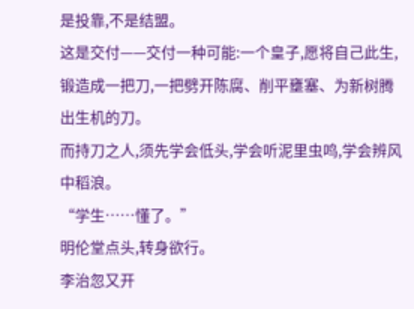是投靠,不是结盟。
这是交付——交付一种可能:一个皇子,愿将自己此生,锻造成一把刀,一把劈开陈腐、削平壅塞、为新树腾出生机的刀。
而持刀之人,须先学会低头,学会听泥里虫鸣,学会辨风中稻浪。
“学生……懂了。”
明伦堂点头,转身欲行。
李治忽又开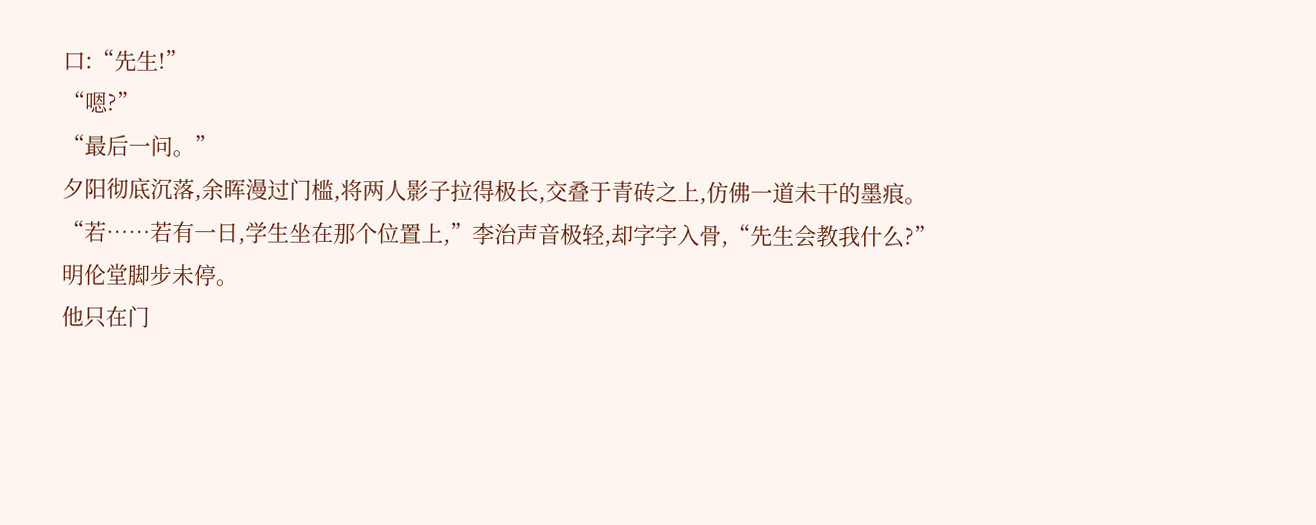口:“先生!”
“嗯?”
“最后一问。”
夕阳彻底沉落,余晖漫过门槛,将两人影子拉得极长,交叠于青砖之上,仿佛一道未干的墨痕。
“若……若有一日,学生坐在那个位置上,”李治声音极轻,却字字入骨,“先生会教我什么?”
明伦堂脚步未停。
他只在门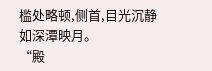槛处略顿,侧首,目光沉静如深潭映月。
“殿